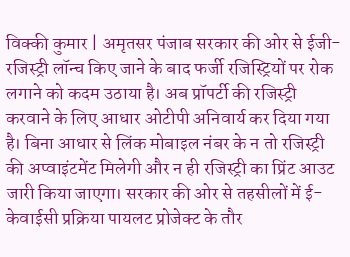विक्की कुमार | अमृतसर पंजाब सरकार की ओर से ईजी-रजिस्ट्री लॉन्च किए जाने के बाद फर्जी रजिस्ट्रियों पर रोक लगाने को कदम उठाया है। अब प्रॉपर्टी की रजिस्ट्री करवाने के लिए आधार ओटीपी अनिवार्य कर दिया गया है। बिना आधार से लिंक मोबाइल नंबर के न तो रजिस्ट्री की अप्वाइंटमेंट मिलेगी और न ही रजिस्ट्री का प्रिंट आउट जारी किया जाएगा। सरकार की ओर से तहसीलों में ई-केवाईसी प्रक्रिया पायलट प्रोजेक्ट के तौर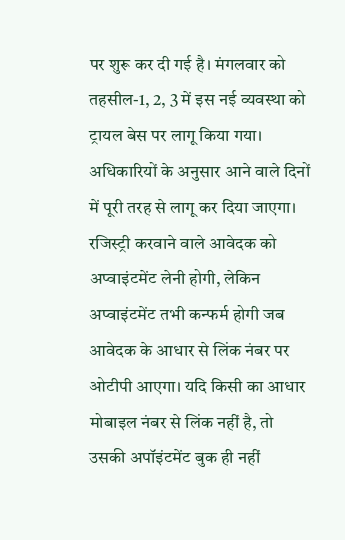पर शुरू कर दी गई है। मंगलवार को तहसील-1, 2, 3 में इस नई व्यवस्था को ट्रायल बेस पर लागू किया गया। अधिकारियों के अनुसार आने वाले दिनों में पूरी तरह से लागू कर दिया जाएगा। रजिस्ट्री करवाने वाले आवेदक को अप्वाइंटमेंट लेनी होगी, लेकिन अप्वाइंटमेंट तभी कन्फर्म होगी जब आवेदक के आधार से लिंक नंबर पर ओटीपी आएगा। यदि किसी का आधार मोबाइल नंबर से लिंक नहीं है, तो उसकी अपॉइंटमेंट बुक ही नहीं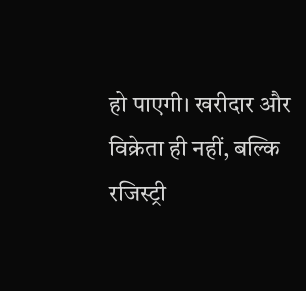हो पाएगी। खरीदार और विक्रेता ही नहीं, बल्कि रजिस्ट्री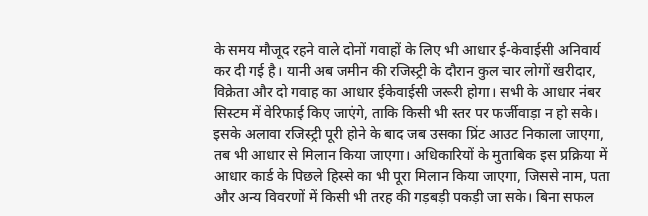के समय मौजूद रहने वाले दोनों गवाहों के लिए भी आधार ई-केवाईसी अनिवार्य कर दी गई है। यानी अब जमीन की रजिस्ट्री के दौरान कुल चार लोगों खरीदार, विक्रेता और दो गवाह का आधार ईकेवाईसी जरूरी होगा। सभी के आधार नंबर सिस्टम में वेरिफाई किए जाएंगे, ताकि किसी भी स्तर पर फर्जीवाड़ा न हो सके। इसके अलावा रजिस्ट्री पूरी होने के बाद जब उसका प्रिंट आउट निकाला जाएगा, तब भी आधार से मिलान किया जाएगा। अधिकारियों के मुताबिक इस प्रक्रिया में आधार कार्ड के पिछले हिस्से का भी पूरा मिलान किया जाएगा, जिससे नाम, पता और अन्य विवरणों में किसी भी तरह की गड़बड़ी पकड़ी जा सके। बिना सफल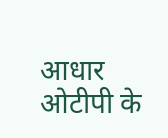आधार ओटीपी के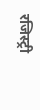रजिस्ट्री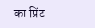का प्रिंट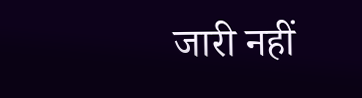जारी नहीं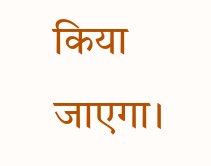किया जाएगा।